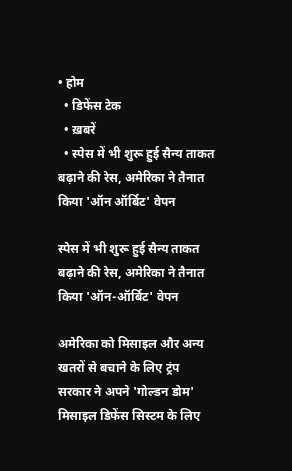• होम
  • डिफेंस टेक
  • ख़बरें
  • स्पेस में भी शुरू हुई सैन्य ताकत बढ़ाने की रेस, अमेरिका ने तैनात किया 'ऑन ऑर्बिट' वेपन

स्पेस में भी शुरू हुई सैन्य ताकत बढ़ाने की रेस, अमेरिका ने तैनात किया 'ऑन-ऑर्बिट' वेपन

अमेरिका को मिसाइल और अन्य खतरों से बचाने के लिए ट्रंप सरकार ने अपने 'गोल्डन डोम' मिसाइल डिफेंस सिस्टम के लिए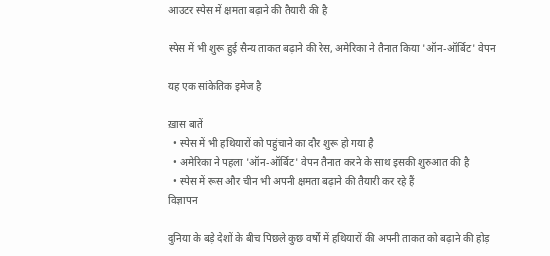आउटर स्पेस में क्षमता बढ़ाने की तैयारी की है

स्पेस में भी शुरू हुई सैन्य ताकत बढ़ाने की रेस, अमेरिका ने तैनात किया 'ऑन-ऑर्बिट' वेपन

यह एक सांकेतिक इमेज है

ख़ास बातें
  • स्पेस में भी हथियारों को पहुंचाने का दौर शुरू हो गया है
  • अमेरिका ने पहला 'ऑन-ऑर्बिट' वेपन तैनात करने के साथ इसकी शुरुआत की है
  • स्पेस में रूस और चीन भी अपनी क्षमता बढ़ाने की तैयारी कर रहे हैं
विज्ञापन

दुनिया के बड़े देशों के बीच पिछले कुछ वर्षों में हथियारों की अपनी ताकत को बढ़ाने की होड़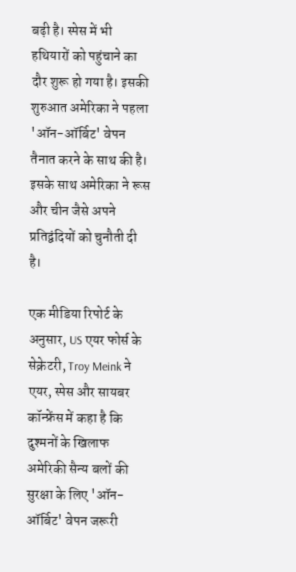बढ़ी है। स्पेस में भी हथियारों को पहुंचाने का दौर शुरू हो गया है। इसकी शुरुआत अमेरिका ने पहला 'ऑन-ऑर्बिट' वेपन तैनात करने के साथ की है। इसके साथ अमेरिका ने रूस और चीन जैसे अपने प्रतिद्वंदियों को चुनौती दी है।

एक मीडिया रिपोर्ट के अनुसार, US एयर फोर्स के सेक्रेटरी, Troy Meink ने एयर, स्पेस और सायबर कॉन्फ्रेंस में कहा है कि दुश्मनों के खिलाफ अमेरिकी सैन्य बलों की सुरक्षा के लिए 'ऑन-ऑर्बिट' वेपन जरूरी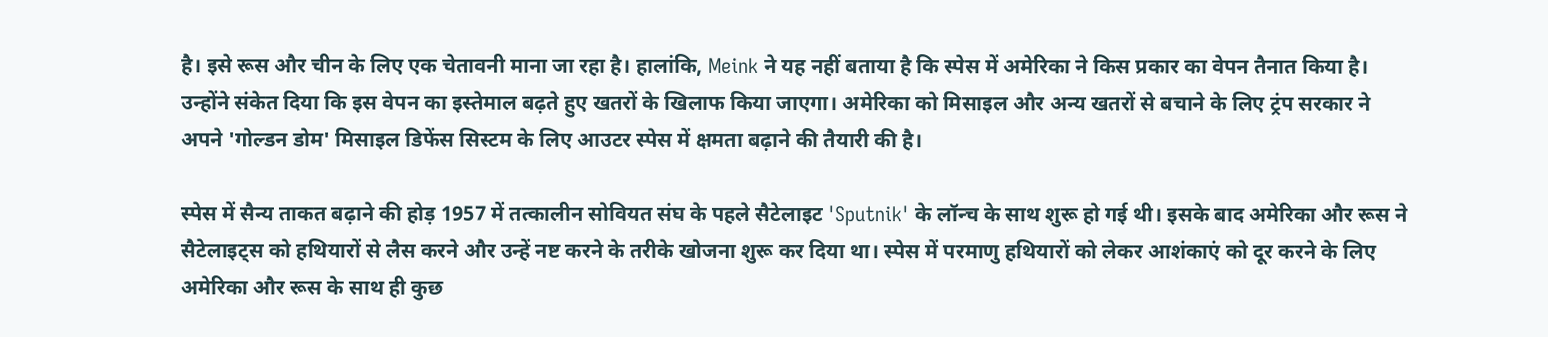है। इसे रूस और चीन के लिए एक चेतावनी माना जा रहा है। हालांकि, Meink ने यह नहीं बताया है कि स्पेस में अमेरिका ने किस प्रकार का वेपन तैनात किया है। उन्होंने संकेत दिया कि इस वेपन का इस्तेमाल बढ़ते हुए खतरों के खिलाफ किया जाएगा। अमेरिका को मिसाइल और अन्य खतरों से बचाने के लिए ट्रंप सरकार ने अपने 'गोल्डन डोम' मिसाइल डिफेंस सिस्टम के लिए आउटर स्पेस में क्षमता बढ़ाने की तैयारी की है।

स्पेस में सैन्य ताकत बढ़ाने की होड़ 1957 में तत्कालीन सोवियत संघ के पहले सैटेलाइट 'Sputnik' के लॉन्च के साथ शुरू हो गई थी। इसके बाद अमेरिका और रूस ने सैटेलाइट्स को हथियारों से लैस करने और उन्हें नष्ट करने के तरीके खोजना शुरू कर दिया था। स्पेस में परमाणु हथियारों को लेकर आशंकाएं को दूर करने के लिए अमेरिका और रूस के साथ ही कुछ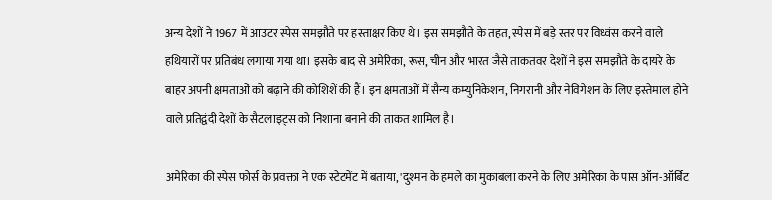अन्य देशों ने 1967 में आउटर स्पेस समझौते पर हस्ताक्षर किए थे। इस समझौते के तहत, स्पेस में बड़े स्तर पर विध्वंस करने वाले हथियारों पर प्रतिबंध लगाया गया था। इसके बाद से अमेरिका, रूस, चीन और भारत जैसे ताकतवर देशों ने इस समझौते के दायरे के बाहर अपनी क्षमताओं को बढ़ाने की कोशिशें की हैं। इन क्षमताओं में सैन्य कम्युनिकेशन, निगरानी और नेविगेशन के लिए इस्तेमाल होने वाले प्रतिद्वंदी देशों के सैटलाइट्स को निशाना बनाने की ताकत शामिल है।

अमेरिका की स्पेस फोर्स के प्रवक्ता ने एक स्टेटमेंट में बताया, 'दुश्मन के हमले का मुकाबला करने के लिए अमेरिका के पास ऑन-ऑर्बिट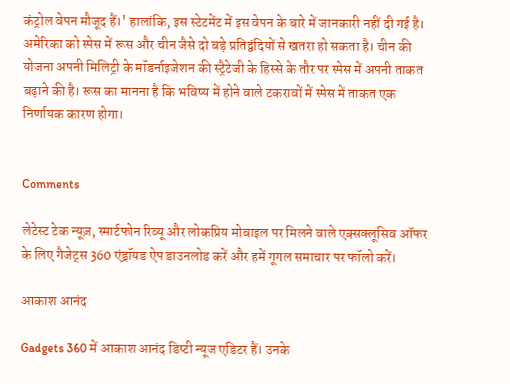कंट्रोल वेपन मौजूद हैं।' हालांकि, इस स्टेटमेंट में इस वेपन के बारे में जानकारी नहीं दी गई है। अमेरिका को स्पेस में रूस और चीन जैसे दो बड़े प्रतिद्वंदियों से खतरा हो सकता है। चीन की योजना अपनी मिलिट्री के मॉडर्नाइजेशन की स्ट्रैटेजी के हिस्से के तौर पर स्पेस में अपनी ताकत बढ़ाने की है। रूस का मानना है कि भविष्य में होने वाले टकरावों में स्पेस में ताकत एक निर्णायक कारण होगा।


Comments

लेटेस्ट टेक न्यूज़, स्मार्टफोन रिव्यू और लोकप्रिय मोबाइल पर मिलने वाले एक्सक्लूसिव ऑफर के लिए गैजेट्स 360 एंड्रॉयड ऐप डाउनलोड करें और हमें गूगल समाचार पर फॉलो करें।

आकाश आनंद

Gadgets 360 में आकाश आनंद डिप्टी न्यूज एडिटर हैं। उनके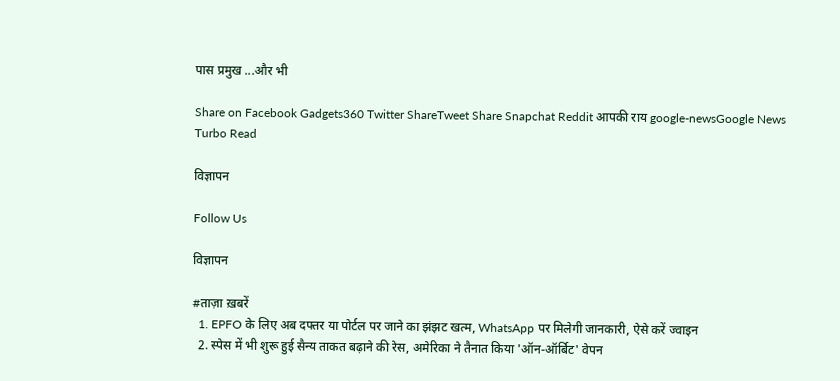पास प्रमुख ...और भी

Share on Facebook Gadgets360 Twitter ShareTweet Share Snapchat Reddit आपकी राय google-newsGoogle News
Turbo Read

विज्ञापन

Follow Us

विज्ञापन

#ताज़ा ख़बरें
  1. EPFO के लिए अब दफ्तर या पोर्टल पर जाने का झंझट खत्म, WhatsApp पर मिलेगी जानकारी, ऐसे करें ज्वाइन
  2. स्पेस में भी शुरू हुई सैन्य ताकत बढ़ाने की रेस, अमेरिका ने तैनात किया 'ऑन-ऑर्बिट' वेपन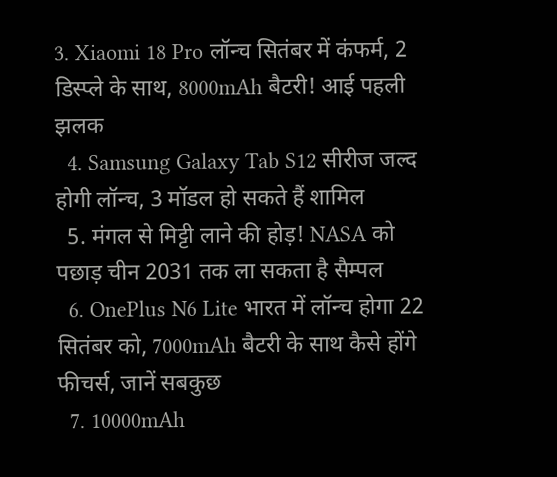3. Xiaomi 18 Pro लॉन्च सितंबर में कंफर्म, 2 डिस्प्ले के साथ, 8000mAh बैटरी! आई पहली झलक
  4. Samsung Galaxy Tab S12 सीरीज जल्द होगी लॉन्च, 3 मॉडल हो सकते हैं शामिल
  5. मंगल से मिट्टी लाने की होड़! NASA को पछाड़ चीन 2031 तक ला सकता है सैम्पल
  6. OnePlus N6 Lite भारत में लॉन्च होगा 22 सितंबर को, 7000mAh बैटरी के साथ कैसे होंगे फीचर्स, जानें सबकुछ
  7. 10000mAh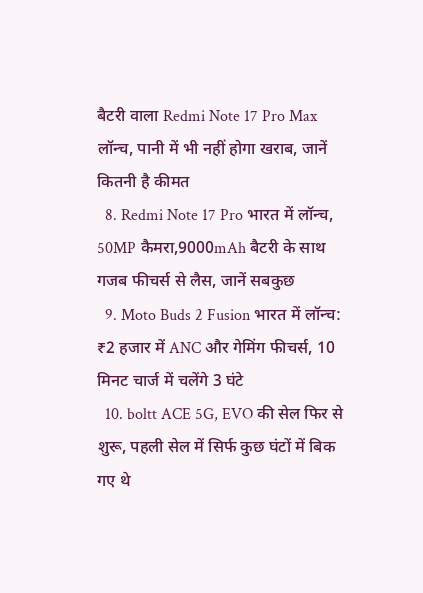बैटरी वाला Redmi Note 17 Pro Max लॉन्च, पानी में भी नहीं होगा खराब, जानें कितनी है कीमत
  8. Redmi Note 17 Pro भारत में लॉन्च, 50MP कैमरा,9000mAh बैटरी के साथ गजब फीचर्स से लैस, जानें सबकुछ
  9. Moto Buds 2 Fusion भारत में लॉन्च: ₹2 हजार में ANC और गेमिंग फीचर्स, 10 मिनट चार्ज में चलेंगे 3 घंटे
  10. boltt ACE 5G, EVO की सेल फिर से शुरू, पहली सेल में सिर्फ कुछ घंटों में बिक गए थे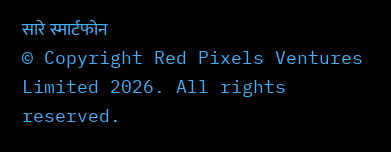सारे स्मार्टफोन
© Copyright Red Pixels Ventures Limited 2026. All rights reserved.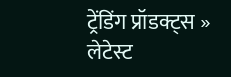ट्रेंडिंग प्रॉडक्ट्स »
लेटेस्ट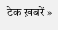टेक ख़बरें »